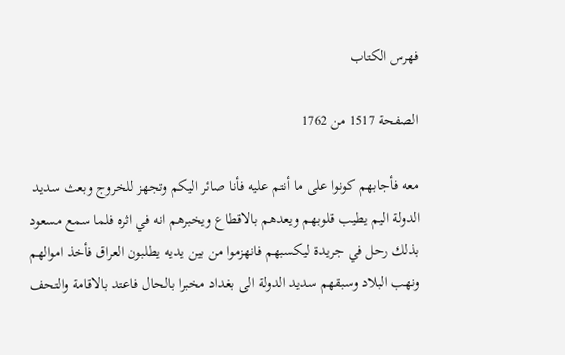فهرس الكتاب

الصفحة 1517 من 1762

معه فأجابهم كونوا على ما أنتم عليه فأنا صائر اليكم وتجهز للخروج وبعث سديد الدولة اليم يطيب قلوبهم ويعدهم بالاقطاع ويخبرهم انه في اثره فلما سمع مسعود بذلك رحل في جريدة ليكسبهم فانهزموا من بين يديه يطلبون العراق فأخذ اموالهم ونهب البلاد وسبقهم سديد الدولة الى بغداد مخبرا بالحال فاعتد بالاقامة والتحف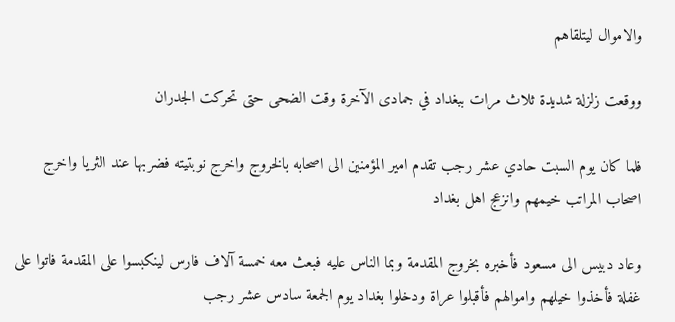والاموال ليتلقاهم

ووقعت زلزلة شديدة ثلاث مرات ببغداد في جمادى الآخرة وقت الضحى حتى تحركت الجدران

فلما كان يوم السبت حادي عشر رجب تقدم امير المؤمنين الى اصحابه بالخروج واخرج نوبتيته فضربها عند الثريا واخرج اصحاب المراتب خيمهم وانزعج اهل بغداد

وعاد دبيس الى مسعود فأخبره بخروج المقدمة وبما الناس عليه فبعث معه خمسة آلاف فارس لينكبسوا على المقدمة فاتوا على غفلة فأخذوا خيلهم واموالهم فأقبلوا عراة ودخلوا بغداد يوم الجمعة سادس عشر رجب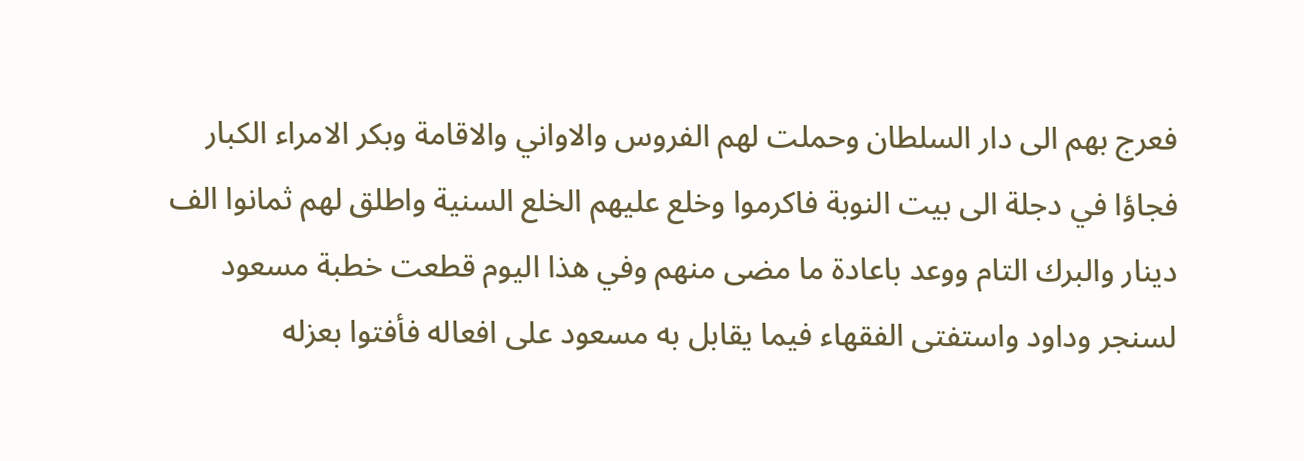فعرج بهم الى دار السلطان وحملت لهم الفروس والاواني والاقامة وبكر الامراء الكبار فجاؤا في دجلة الى بيت النوبة فاكرموا وخلع عليهم الخلع السنية واطلق لهم ثمانوا الف دينار والبرك التام ووعد باعادة ما مضى منهم وفي هذا اليوم قطعت خطبة مسعود لسنجر وداود واستفتى الفقهاء فيما يقابل به مسعود على افعاله فأفتوا بعزله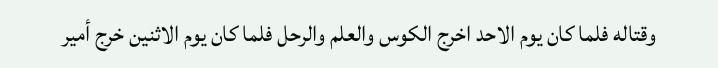وقتاله فلما كان يوم الاحد اخرج الكوس والعلم والرحل فلما كان يوم الاثنين خرج أمير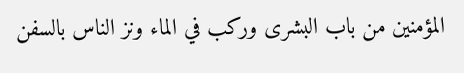المؤمنين من باب البشرى وركب في الماء ونز الناس بالسفن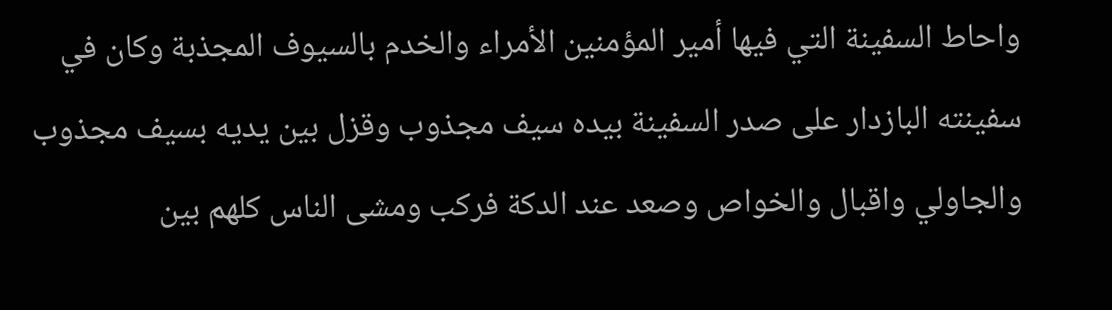واحاط السفينة التي فيها أمير المؤمنين الأمراء والخدم بالسيوف المجذبة وكان في سفينته البازدار على صدر السفينة بيده سيف مجذوب وقزل بين يديه بسيف مجذوب والجاولي واقبال والخواص وصعد عند الدكة فركب ومشى الناس كلهم بين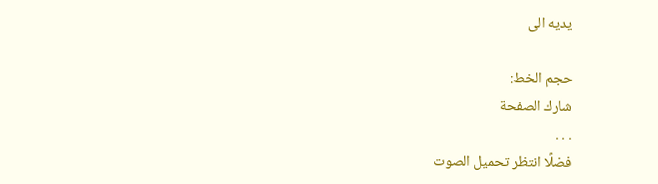يديه الى

حجم الخط:
شارك الصفحة
. . .
فضلًا انتظر تحميل الصوت